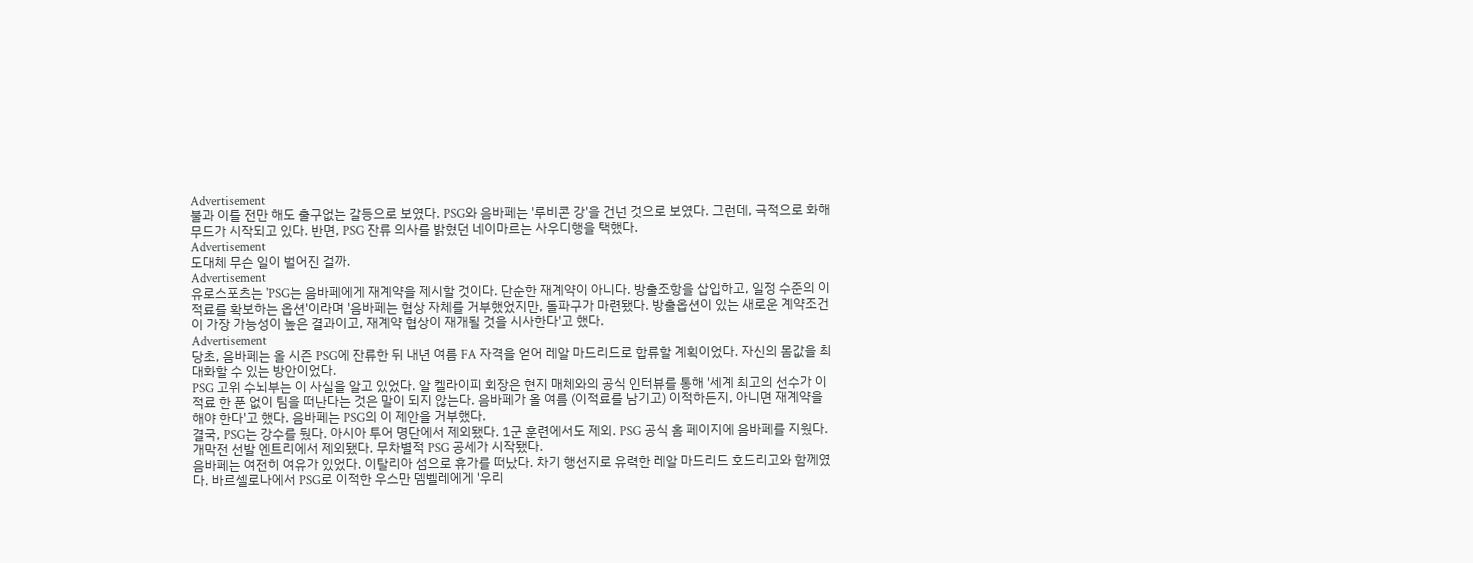Advertisement
불과 이틀 전만 해도 출구없는 갈등으로 보였다. PSG와 음바페는 '루비콘 강'을 건넌 것으로 보였다. 그런데, 극적으로 화해 무드가 시작되고 있다. 반면, PSG 잔류 의사를 밝혔던 네이마르는 사우디행을 택했다.
Advertisement
도대체 무슨 일이 벌어진 걸까.
Advertisement
유로스포츠는 'PSG는 음바페에게 재계약을 제시할 것이다. 단순한 재계약이 아니다. 방출조항을 삽입하고, 일정 수준의 이적료를 확보하는 옵션'이라며 '음바페는 협상 자체를 거부했었지만, 돌파구가 마련됐다. 방출옵션이 있는 새로운 계약조건이 가장 가능성이 높은 결과이고, 재계약 협상이 재개될 것을 시사한다'고 했다.
Advertisement
당초, 음바페는 올 시즌 PSG에 잔류한 뒤 내년 여름 FA 자격을 얻어 레알 마드리드로 합류할 계획이었다. 자신의 몸값을 최대화할 수 있는 방안이었다.
PSG 고위 수뇌부는 이 사실을 알고 있었다. 알 켈라이피 회장은 현지 매체와의 공식 인터뷰를 통해 '세계 최고의 선수가 이적료 한 푼 없이 팀을 떠난다는 것은 말이 되지 않는다. 음바페가 올 여름 (이적료를 남기고) 이적하든지, 아니면 재계약을 해야 한다'고 했다. 음바페는 PSG의 이 제안을 거부했다.
결국, PSG는 강수를 뒀다. 아시아 투어 명단에서 제외됐다. 1군 훈련에서도 제외. PSG 공식 홈 페이지에 음바페를 지웠다. 개막전 선발 엔트리에서 제외됐다. 무차별적 PSG 공세가 시작됐다.
음바페는 여전히 여유가 있었다. 이탈리아 섬으로 휴가를 떠났다. 차기 행선지로 유력한 레알 마드리드 호드리고와 함께였다. 바르셀로나에서 PSG로 이적한 우스만 뎀벨레에게 '우리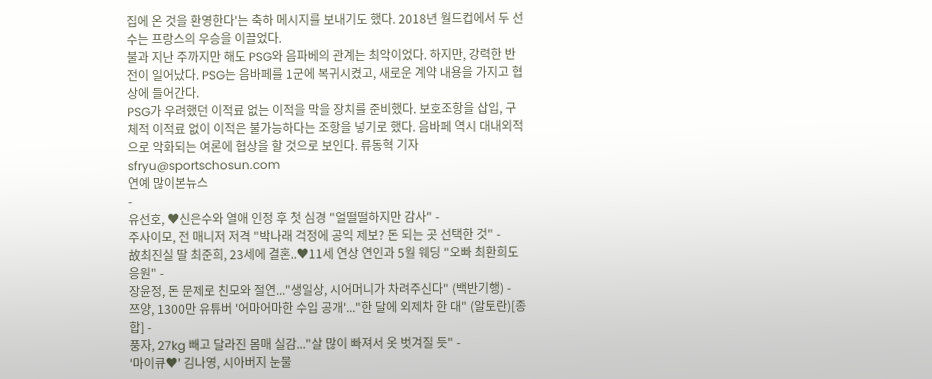집에 온 것을 환영한다'는 축하 메시지를 보내기도 했다. 2018년 월드컵에서 두 선수는 프랑스의 우승을 이끌었다.
불과 지난 주까지만 해도 PSG와 음파베의 관계는 최악이었다. 하지만, 강력한 반전이 일어났다. PSG는 음바페를 1군에 복귀시켰고, 새로운 계약 내용을 가지고 협상에 들어간다.
PSG가 우려했던 이적료 없는 이적을 막을 장치를 준비했다. 보호조항을 삽입, 구체적 이적료 없이 이적은 불가능하다는 조항을 넣기로 했다. 음바페 역시 대내외적으로 악화되는 여론에 협상을 할 것으로 보인다. 류동혁 기자 sfryu@sportschosun.com
연예 많이본뉴스
-
유선호, ♥신은수와 열애 인정 후 첫 심경 "얼떨떨하지만 감사" -
주사이모, 전 매니저 저격 "박나래 걱정에 공익 제보? 돈 되는 곳 선택한 것" -
故최진실 딸 최준희, 23세에 결혼..♥11세 연상 연인과 5월 웨딩 "오빠 최환희도 응원" -
장윤정, 돈 문제로 친모와 절연..."생일상, 시어머니가 차려주신다" (백반기행) -
쯔양, 1300만 유튜버 '어마어마한 수입 공개'..."한 달에 외제차 한 대" (알토란)[종합] -
풍자, 27kg 빼고 달라진 몸매 실감..."살 많이 빠져서 옷 벗겨질 듯" -
'마이큐♥' 김나영, 시아버지 눈물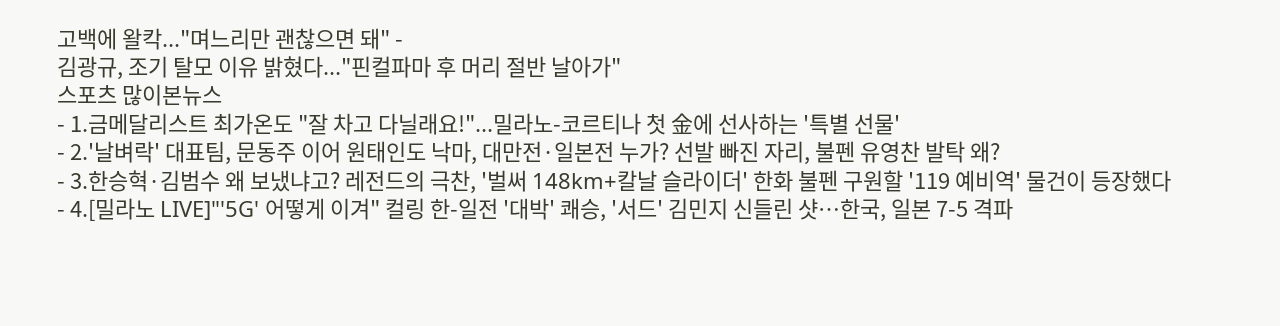고백에 왈칵..."며느리만 괜찮으면 돼" -
김광규, 조기 탈모 이유 밝혔다..."핀컬파마 후 머리 절반 날아가"
스포츠 많이본뉴스
- 1.금메달리스트 최가온도 "잘 차고 다닐래요!"...밀라노-코르티나 첫 金에 선사하는 '특별 선물'
- 2.'날벼락' 대표팀, 문동주 이어 원태인도 낙마, 대만전·일본전 누가? 선발 빠진 자리, 불펜 유영찬 발탁 왜?
- 3.한승혁·김범수 왜 보냈냐고? 레전드의 극찬, '벌써 148km+칼날 슬라이더' 한화 불펜 구원할 '119 예비역' 물건이 등장했다
- 4.[밀라노 LIVE]"'5G' 어떻게 이겨" 컬링 한-일전 '대박' 쾌승, '서드' 김민지 신들린 샷…한국, 일본 7-5 격파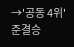→'공동 4위' 준결승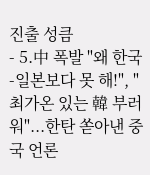진출 성큼
- 5.中 폭발 "왜 한국-일본보다 못 해!", "최가온 있는 韓 부러워"...한탄 쏟아낸 중국 언론